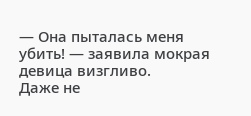— Она пыталась меня убить! — заявила мокрая девица визгливо.
Даже не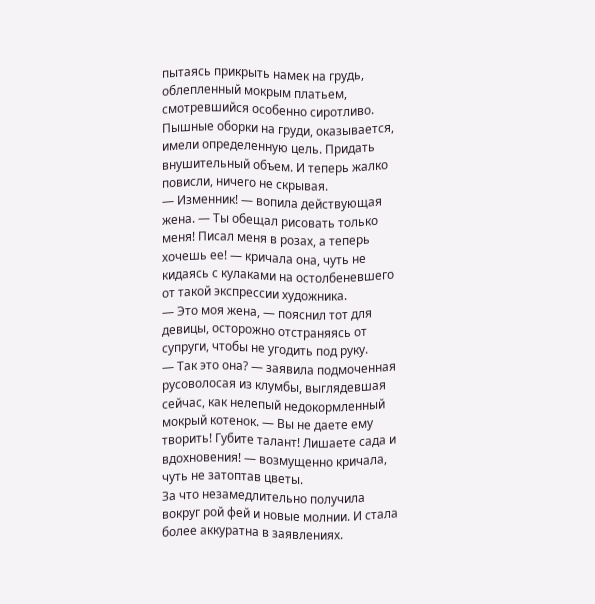пытаясь прикрыть намек на грудь, облепленный мокрым платьем, смотревшийся особенно сиротливо. Пышные оборки на груди, оказывается, имели определенную цель. Придать внушительный объем. И теперь жалко повисли, ничего не скрывая.
— Изменник! — вопила действующая жена. — Ты обещал рисовать только меня! Писал меня в розах, а теперь хочешь ее! — кричала она, чуть не кидаясь с кулаками на остолбеневшего от такой экспрессии художника.
— Это моя жена, — пояснил тот для девицы, осторожно отстраняясь от супруги, чтобы не угодить под руку.
— Так это она? — заявила подмоченная русоволосая из клумбы, выглядевшая сейчас, как нелепый недокормленный мокрый котенок. — Вы не даете ему творить! Губите талант! Лишаете сада и вдохновения! — возмущенно кричала, чуть не затоптав цветы.
За что незамедлительно получила вокруг рой фей и новые молнии. И стала более аккуратна в заявлениях.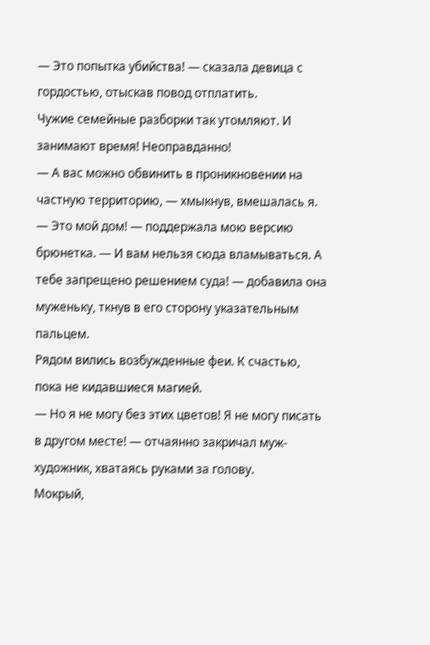— Это попытка убийства! — сказала девица с гордостью, отыскав повод отплатить.
Чужие семейные разборки так утомляют. И занимают время! Неоправданно!
— А вас можно обвинить в проникновении на частную территорию, — хмыкнув, вмешалась я.
— Это мой дом! — поддержала мою версию брюнетка. — И вам нельзя сюда вламываться. А тебе запрещено решением суда! — добавила она муженьку, ткнув в его сторону указательным пальцем.
Рядом вились возбужденные феи. К счастью, пока не кидавшиеся магией.
— Но я не могу без этих цветов! Я не могу писать в другом месте! — отчаянно закричал муж-художник, хватаясь руками за голову.
Мокрый,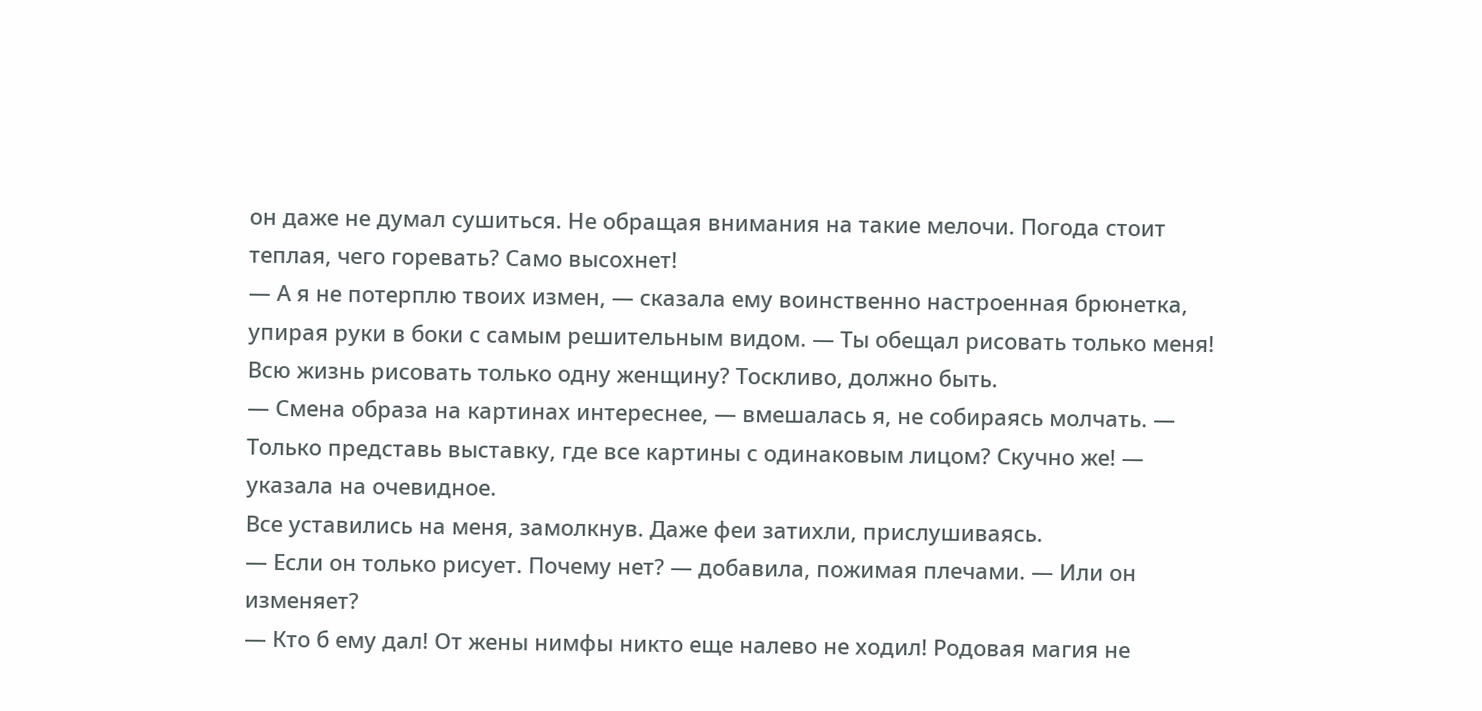он даже не думал сушиться. Не обращая внимания на такие мелочи. Погода стоит теплая, чего горевать? Само высохнет!
— А я не потерплю твоих измен, — сказала ему воинственно настроенная брюнетка, упирая руки в боки с самым решительным видом. — Ты обещал рисовать только меня!
Всю жизнь рисовать только одну женщину? Тоскливо, должно быть.
— Смена образа на картинах интереснее, — вмешалась я, не собираясь молчать. — Только представь выставку, где все картины с одинаковым лицом? Скучно же! — указала на очевидное.
Все уставились на меня, замолкнув. Даже феи затихли, прислушиваясь.
— Если он только рисует. Почему нет? — добавила, пожимая плечами. — Или он изменяет?
— Кто б ему дал! От жены нимфы никто еще налево не ходил! Родовая магия не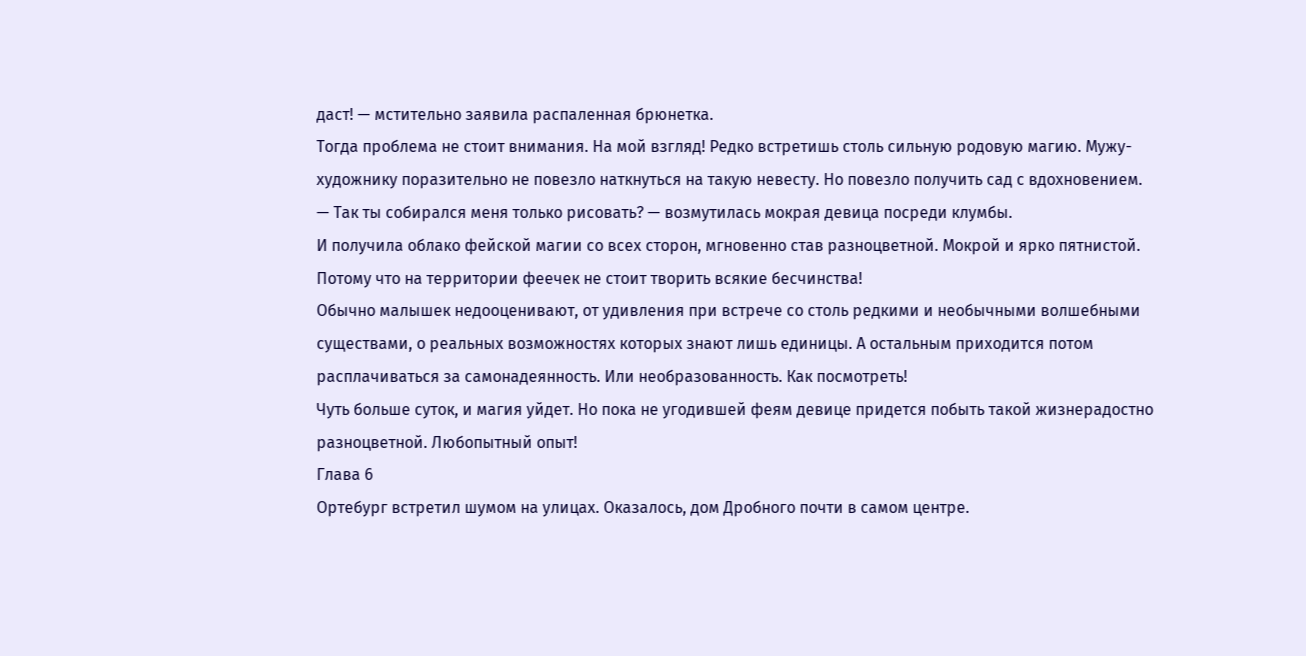даст! — мстительно заявила распаленная брюнетка.
Тогда проблема не стоит внимания. На мой взгляд! Редко встретишь столь сильную родовую магию. Мужу-художнику поразительно не повезло наткнуться на такую невесту. Но повезло получить сад с вдохновением.
— Так ты собирался меня только рисовать? — возмутилась мокрая девица посреди клумбы.
И получила облако фейской магии со всех сторон, мгновенно став разноцветной. Мокрой и ярко пятнистой. Потому что на территории феечек не стоит творить всякие бесчинства!
Обычно малышек недооценивают, от удивления при встрече со столь редкими и необычными волшебными существами, о реальных возможностях которых знают лишь единицы. А остальным приходится потом расплачиваться за самонадеянность. Или необразованность. Как посмотреть!
Чуть больше суток, и магия уйдет. Но пока не угодившей феям девице придется побыть такой жизнерадостно разноцветной. Любопытный опыт!
Глава 6
Ортебург встретил шумом на улицах. Оказалось, дом Дробного почти в самом центре.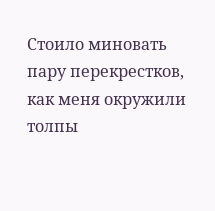Стоило миновать пару перекрестков, как меня окружили толпы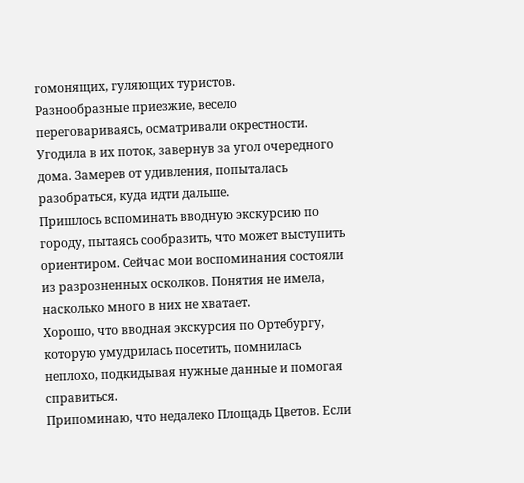гомонящих, гуляющих туристов.
Разнообразные приезжие, весело переговариваясь, осматривали окрестности. Угодила в их поток, завернув за угол очередного дома. Замерев от удивления, попыталась разобраться, куда идти дальше.
Пришлось вспоминать вводную экскурсию по городу, пытаясь сообразить, что может выступить ориентиром. Сейчас мои воспоминания состояли из разрозненных осколков. Понятия не имела, насколько много в них не хватает.
Хорошо, что вводная экскурсия по Ортебургу, которую умудрилась посетить, помнилась неплохо, подкидывая нужные данные и помогая справиться.
Припоминаю, что недалеко Площадь Цветов. Если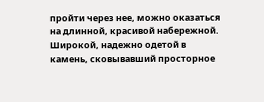пройти через нее, можно оказаться на длинной, красивой набережной. Широкой, надежно одетой в камень, сковывавший просторное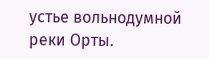устье вольнодумной реки Орты.